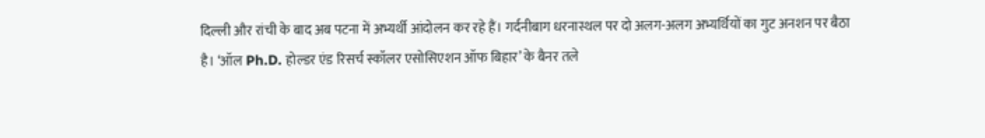दिल्ली और रांची के बाद अब पटना में अभ्यर्थी आंदोलन कर रहे हैं। गर्दनीबाग धरनास्थल पर दो अलग-अलग अभ्यर्थियों का गुट अनशन पर बैठा है। ‘ऑल Ph.D. होल्डर एंड रिसर्च स्कॉलर एसोसिएशन ऑफ बिहार’ के बैनर तले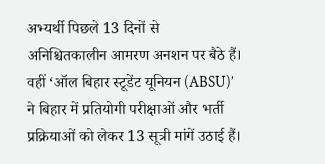अभ्यर्थी पिछले 13 दिनों से अनिश्चितकालीन आमरण अनशन पर बैठे हैं। वहीं ‘ऑल बिहार स्टूडेंट यूनियन (ABSU)’ ने बिहार में प्रतियोगी परीक्षाओं और भर्ती प्रक्रियाओं को लेकर 13 सूत्री मांगें उठाई हैं।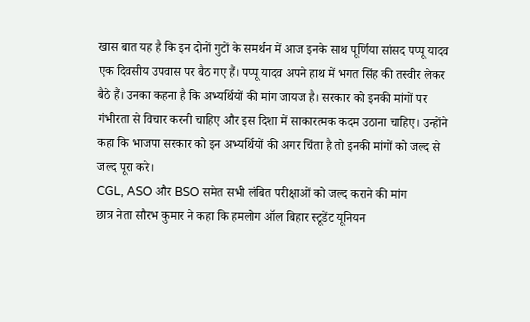खास बात यह है कि इन दोनों गुटों के समर्थन में आज इनके साथ पूर्णिया सांसद पप्पू यादव एक दिवसीय उपवास पर बैठ गए हैं। पप्पू यादव अपने हाथ में भगत सिंह की तस्वीर लेकर बैठे हैं। उनका कहना है कि अभ्यर्थियों की मांग जायज है। सरकार को इनकी मांगों पर गंभीरता से विचार करनी चाहिए और इस दिशा में साकारत्मक कदम उठाना चाहिए। उन्होंने कहा कि भाजपा सरकार को इन अभ्यर्थियों की अगर चिंता है तो इनकी मांगों को जल्द से जल्द पूरा करे।
CGL, ASO और BSO समेत सभी लंबित परीक्षाओं को जल्द कराने की मांग
छात्र नेता सौरभ कुमार ने कहा कि हमलोग ऑल बिहार स्टूडेंट यूनियन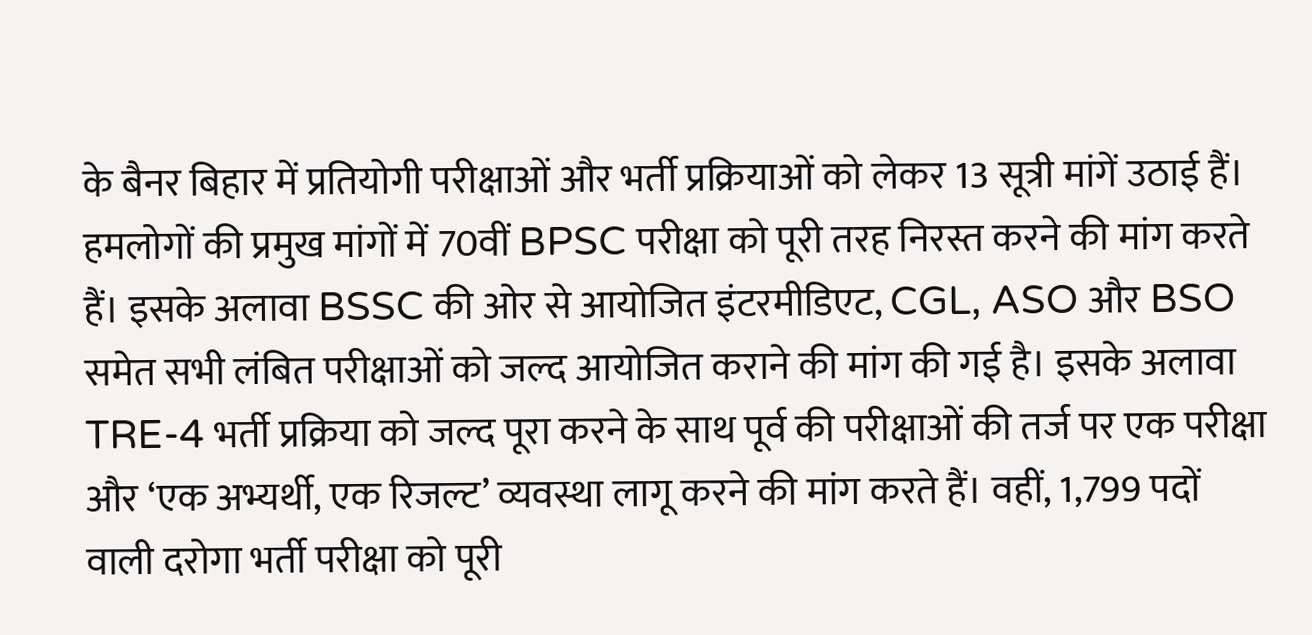के बैनर बिहार में प्रतियोगी परीक्षाओं और भर्ती प्रक्रियाओं को लेकर 13 सूत्री मांगें उठाई हैं। हमलोगों की प्रमुख मांगों में 70वीं BPSC परीक्षा को पूरी तरह निरस्त करने की मांग करते हैं। इसके अलावा BSSC की ओर से आयोजित इंटरमीडिएट, CGL, ASO और BSO समेत सभी लंबित परीक्षाओं को जल्द आयोजित कराने की मांग की गई है। इसके अलावा TRE-4 भर्ती प्रक्रिया को जल्द पूरा करने के साथ पूर्व की परीक्षाओं की तर्ज पर एक परीक्षा और ‘एक अभ्यर्थी, एक रिजल्ट’ व्यवस्था लागू करने की मांग करते हैं। वहीं, 1,799 पदों वाली दरोगा भर्ती परीक्षा को पूरी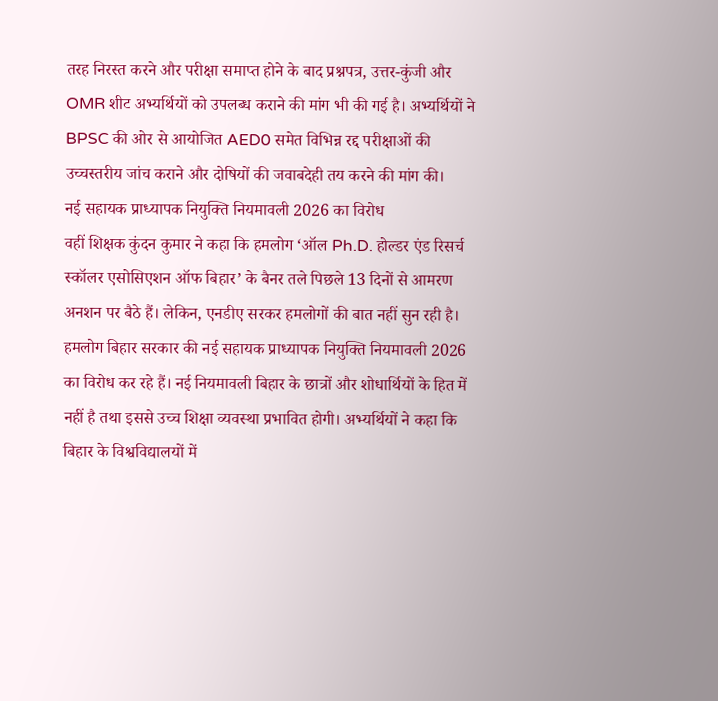तरह निरस्त करने और परीक्षा समाप्त होने के बाद प्रश्नपत्र, उत्तर-कुंजी और OMR शीट अभ्यर्थियों को उपलब्ध कराने की मांग भी की गई है। अभ्यर्थियों ने BPSC की ओर से आयोजित AED0 समेत विभिन्न रद्द परीक्षाओं की उच्चस्तरीय जांच कराने और दोषियों की जवाबदेही तय करने की मांग की।
नई सहायक प्राध्यापक नियुक्ति नियमावली 2026 का विरोध
वहीं शिक्षक कुंदन कुमार ने कहा कि हमलोग ‘ऑल Ph.D. होल्डर एंड रिसर्च स्कॉलर एसोसिएशन ऑफ बिहार’ के बैनर तले पिछले 13 दिनों से आमरण अनशन पर बैठे हैं। लेकिन, एनडीए सरकर हमलोगों की बात नहीं सुन रही है। हमलोग बिहार सरकार की नई सहायक प्राध्यापक नियुक्ति नियमावली 2026 का विरोध कर रहे हैं। नई नियमावली बिहार के छात्रों और शोधार्थियों के हित में नहीं है तथा इससे उच्च शिक्षा व्यवस्था प्रभावित होगी। अभ्यर्थियों ने कहा कि बिहार के विश्वविद्यालयों में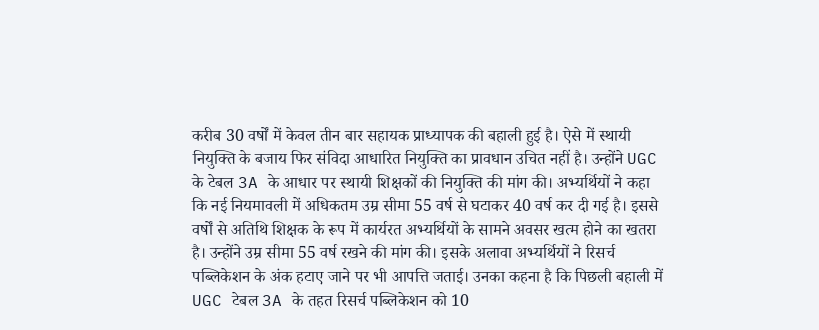करीब 30 वर्षों में केवल तीन बार सहायक प्राध्यापक की बहाली हुई है। ऐसे में स्थायी नियुक्ति के बजाय फिर संविदा आधारित नियुक्ति का प्रावधान उचित नहीं है। उन्होंने UGC के टेबल 3A के आधार पर स्थायी शिक्षकों की नियुक्ति की मांग की। अभ्यर्थियों ने कहा कि नई नियमावली में अधिकतम उम्र सीमा 55 वर्ष से घटाकर 40 वर्ष कर दी गई है। इससे वर्षों से अतिथि शिक्षक के रूप में कार्यरत अभ्यर्थियों के सामने अवसर खत्म होने का खतरा है। उन्होंने उम्र सीमा 55 वर्ष रखने की मांग की। इसके अलावा अभ्यर्थियों ने रिसर्च पब्लिकेशन के अंक हटाए जाने पर भी आपत्ति जताई। उनका कहना है कि पिछली बहाली में UGC टेबल 3A के तहत रिसर्च पब्लिकेशन को 10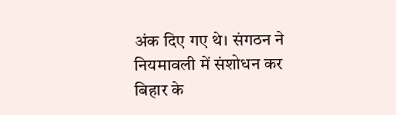अंक दिए गए थे। संगठन ने नियमावली में संशोधन कर बिहार के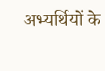अभ्यर्थियों के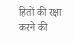हितों की रक्षा करने की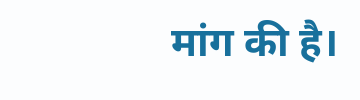मांग की है।